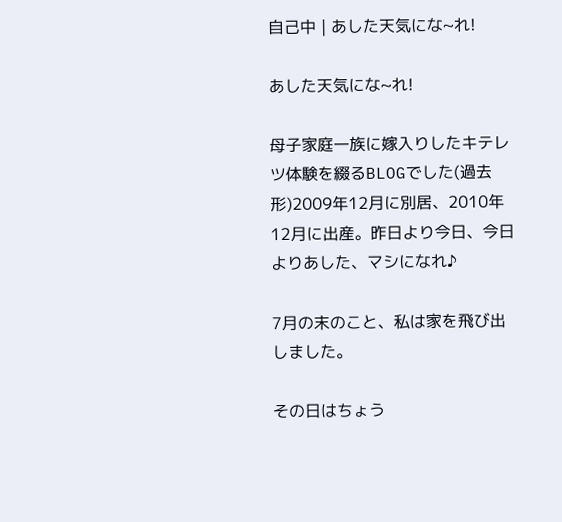自己中 | あした天気にな~れ!

あした天気にな~れ!

母子家庭一族に嫁入りしたキテレツ体験を綴るBLOGでした(過去形)2009年12月に別居、2010年12月に出産。昨日より今日、今日よりあした、マシになれ♪

7月の末のこと、私は家を飛び出しました。

その日はちょう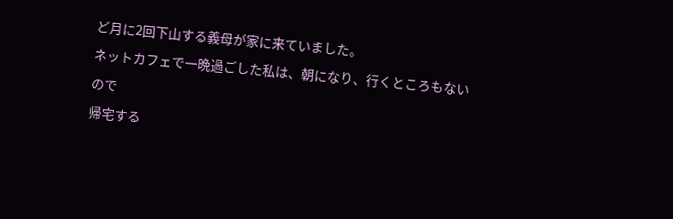ど月に2回下山する義母が家に来ていました。
ネットカフェで一晩過ごした私は、朝になり、行くところもないので
帰宅する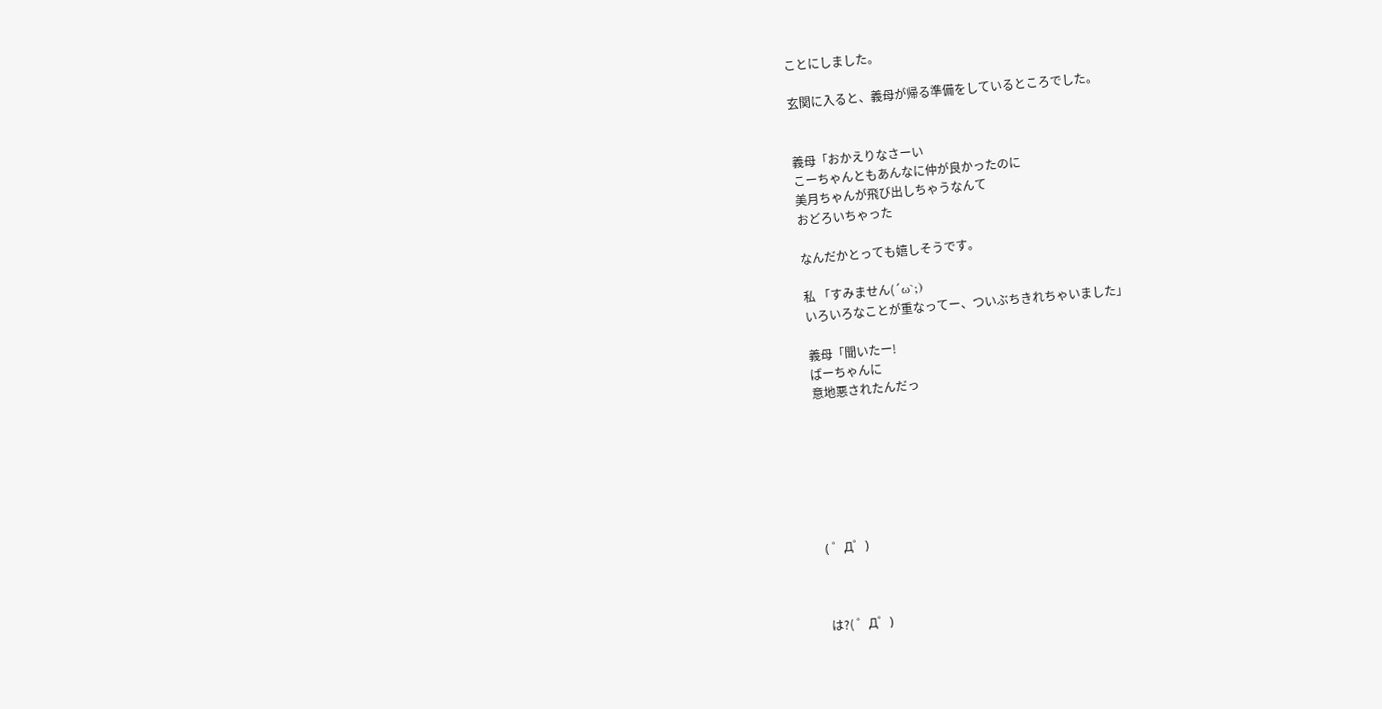ことにしました。

玄関に入ると、義母が帰る準備をしているところでした。


義母「おかえりなさーい
こーちゃんともあんなに仲が良かったのに
美月ちゃんが飛び出しちゃうなんて
おどろいちゃった

なんだかとっても嬉しそうです。

私 「すみません(´ω`;)
いろいろなことが重なってー、ついぶちきれちゃいました」

義母「聞いたー!
ばーちゃんに
意地悪されたんだっ







( ゜Д゜)



は?( ゜Д゜)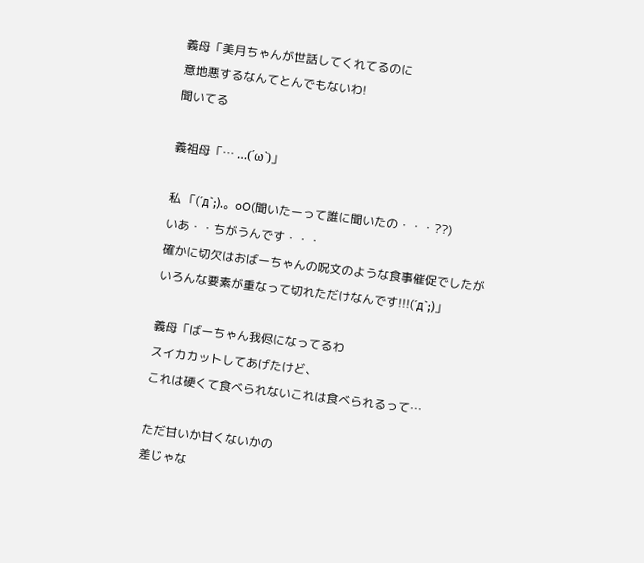義母「美月ちゃんが世話してくれてるのに
意地悪するなんてとんでもないわ!
聞いてる

義祖母「… …(´ω`)」

私 「(´д`;).。oO(聞いたーって誰に聞いたの・・・??)
いあ・・ちがうんです・・・
確かに切欠はおばーちゃんの呪文のような食事催促でしたが
いろんな要素が重なって切れただけなんです!!!(´д`;)」

義母「ばーちゃん我侭になってるわ
スイカカットしてあげたけど、
これは硬くて食べられないこれは食べられるって…

ただ甘いか甘くないかの
差じゃな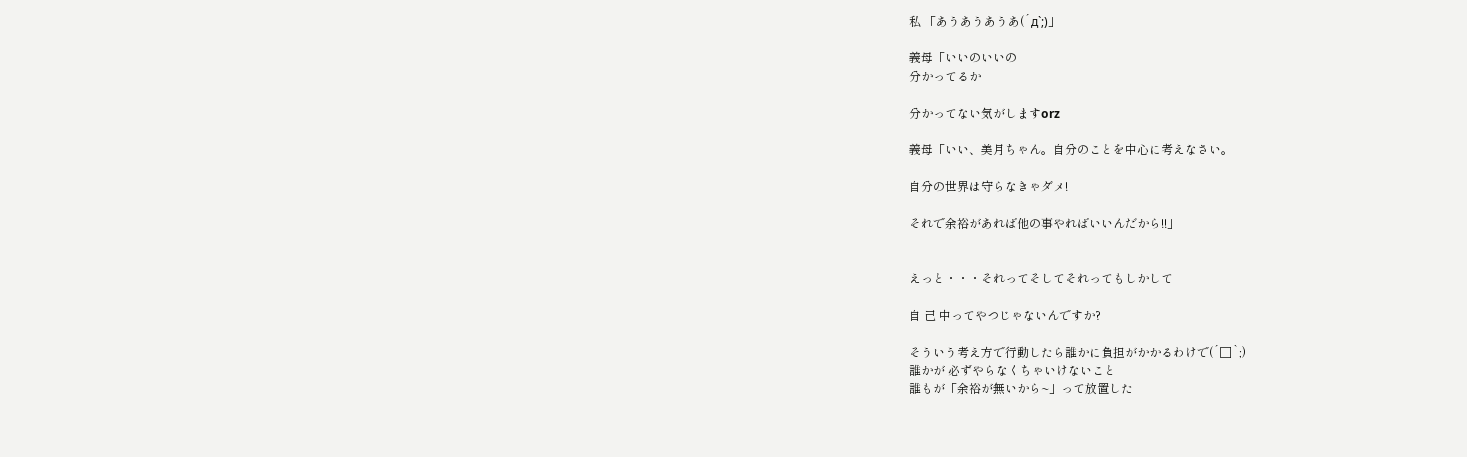私 「あうあうあうあ(´д`;)」

義母「いいのいいの
分かってるか

分かってない気がしますorz

義母「いい、美月ちゃん。自分のことを中心に考えなさい。

自分の世界は守らなきゃダメ!

それで余裕があれば他の事やればいいんだから!!」


えっと・・・それってそしてそれってもしかして

自 己 中ってやつじゃないんですか?

そういう考え方で行動したら誰かに負担がかかるわけで(´□`;)
誰かが 必ずやらなくちゃいけないこと
誰もが「余裕が無いから~」って放置した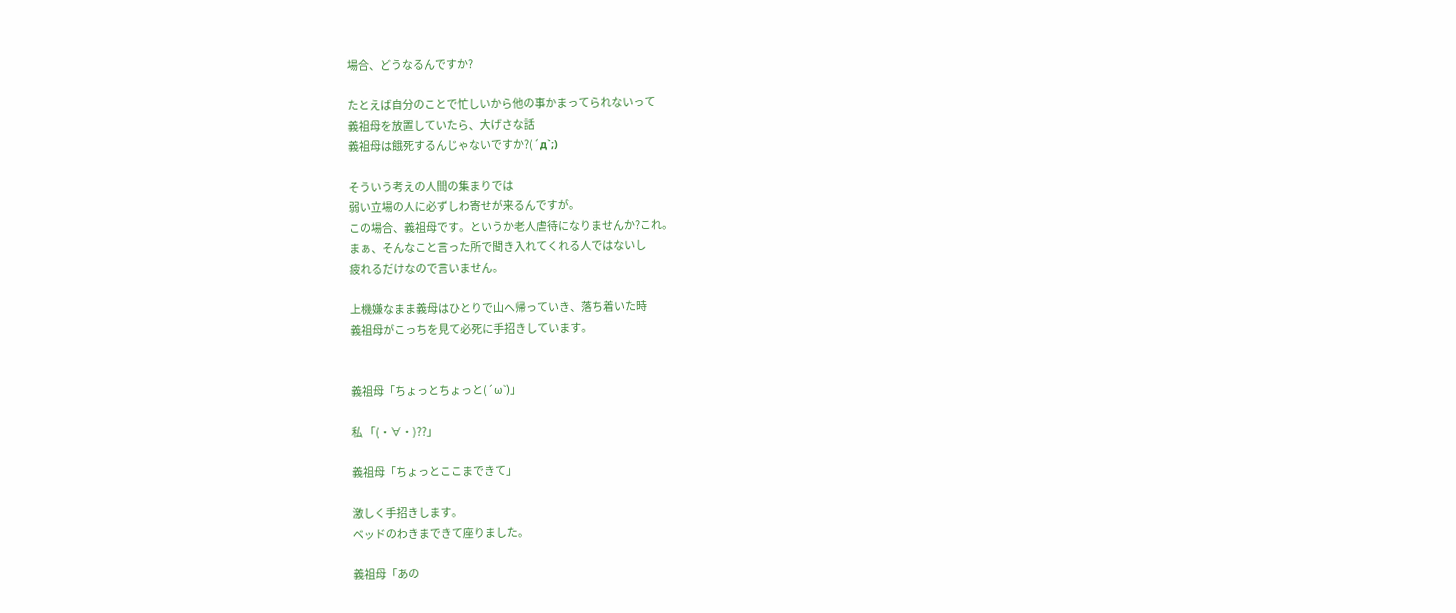場合、どうなるんですか?

たとえば自分のことで忙しいから他の事かまってられないって
義祖母を放置していたら、大げさな話
義祖母は餓死するんじゃないですか?(´д`;)

そういう考えの人間の集まりでは
弱い立場の人に必ずしわ寄せが来るんですが。
この場合、義祖母です。というか老人虐待になりませんか?これ。
まぁ、そんなこと言った所で聞き入れてくれる人ではないし
疲れるだけなので言いません。

上機嫌なまま義母はひとりで山へ帰っていき、落ち着いた時
義祖母がこっちを見て必死に手招きしています。


義祖母「ちょっとちょっと(´ω`)」

私 「(・∀・)??」

義祖母「ちょっとここまできて」

激しく手招きします。
ベッドのわきまできて座りました。

義祖母「あの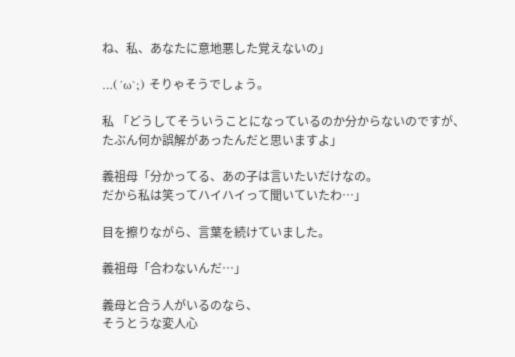ね、私、あなたに意地悪した覚えないの」

…(´ω`;) そりゃそうでしょう。

私 「どうしてそういうことになっているのか分からないのですが、
たぶん何か誤解があったんだと思いますよ」

義祖母「分かってる、あの子は言いたいだけなの。
だから私は笑ってハイハイって聞いていたわ…」

目を擦りながら、言葉を続けていました。

義祖母「合わないんだ…」

義母と合う人がいるのなら、
そうとうな変人心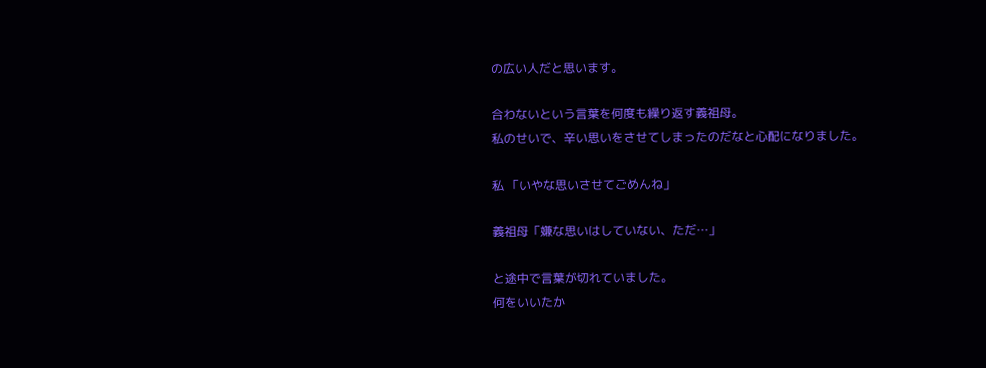の広い人だと思います。

合わないという言葉を何度も繰り返す義祖母。
私のせいで、辛い思いをさせてしまったのだなと心配になりました。

私 「いやな思いさせてごめんね」

義祖母「嫌な思いはしていない、ただ…」

と途中で言葉が切れていました。
何をいいたか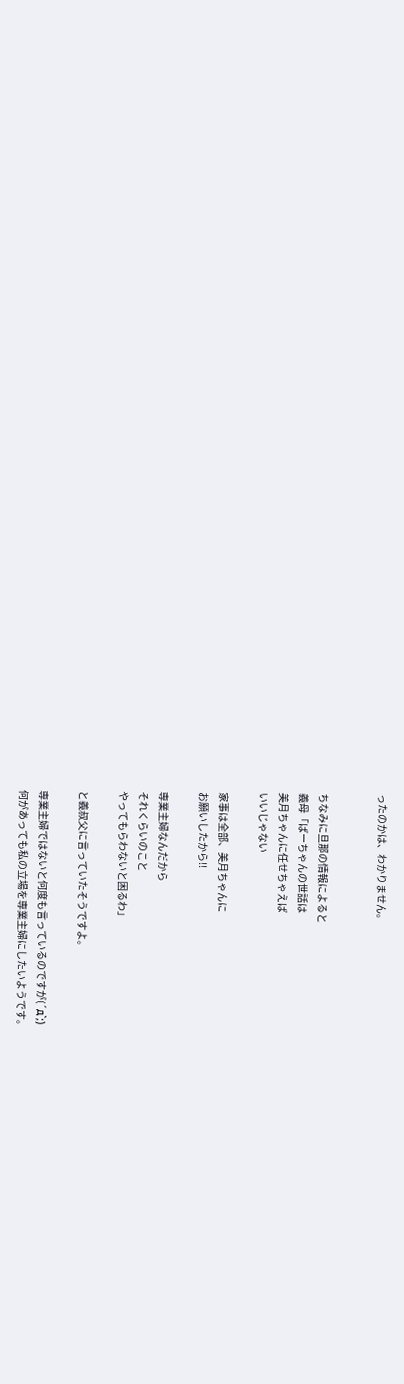ったのかは、わかりません。


ちなみに旦那の情報によると
義母「ばーちゃんの世話は
美月ちゃんに任せちゃえば
いいじゃない

家事は全部、美月ちゃんに
お願いしたから!!

専業主婦なんだから
それくらいのこと
やってもらわないと困るわ」

と義叔父に言っていたそうですよ。

専業主婦ではないと何度も言っているのですが(´д`;)
何があっても私の立場を専業主婦にしたいようです。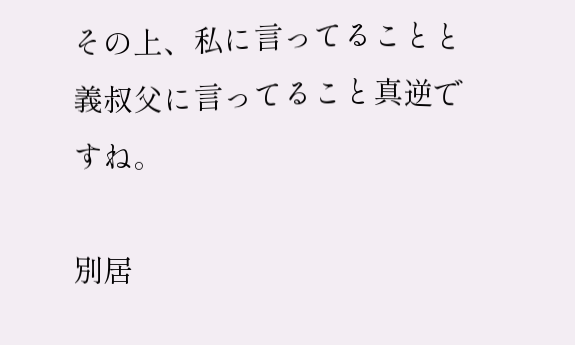その上、私に言ってることと義叔父に言ってること真逆ですね。

別居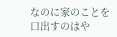なのに家のことを口出すのはや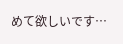めて欲しいです…